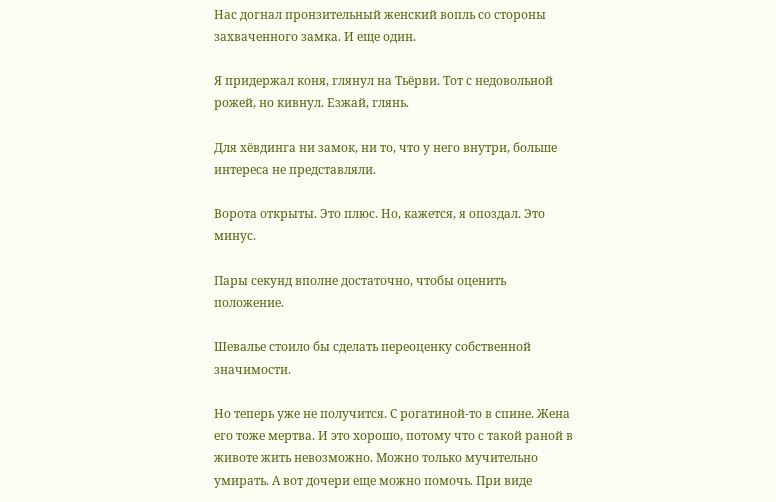Нас догнал пронзительный женский вопль со стороны захваченного замка. И еще один.

Я придержал коня, глянул на Тьёрви. Тот с недовольной рожей, но кивнул. Езжай, глянь.

Для хёвдинга ни замок, ни то, что у него внутри, больше интереса не представляли.

Ворота открыты. Это плюс. Но, кажется, я опоздал. Это минус.

Пары секунд вполне достаточно, чтобы оценить положение.

Шевалье стоило бы сделать переоценку собственной значимости.

Но теперь уже не получится. С рогатиной-то в спине. Жена его тоже мертва. И это хорошо, потому что с такой раной в животе жить невозможно. Можно только мучительно умирать. А вот дочери еще можно помочь. При виде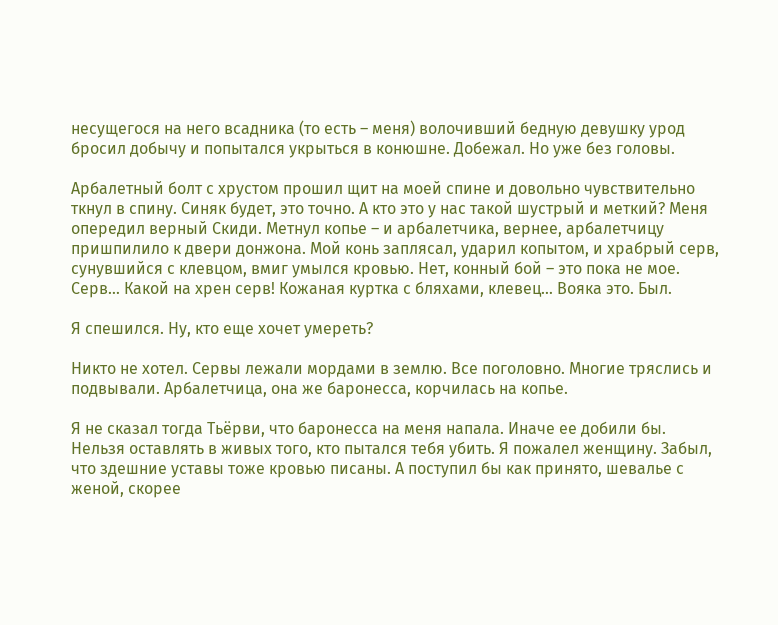несущегося на него всадника (то есть – меня) волочивший бедную девушку урод бросил добычу и попытался укрыться в конюшне. Добежал. Но уже без головы.

Арбалетный болт с хрустом прошил щит на моей спине и довольно чувствительно ткнул в спину. Синяк будет, это точно. А кто это у нас такой шустрый и меткий? Меня опередил верный Скиди. Метнул копье – и арбалетчика, вернее, арбалетчицу пришпилило к двери донжона. Мой конь заплясал, ударил копытом, и храбрый серв, сунувшийся с клевцом, вмиг умылся кровью. Нет, конный бой – это пока не мое. Серв… Какой на хрен серв! Кожаная куртка с бляхами, клевец… Вояка это. Был.

Я спешился. Ну, кто еще хочет умереть?

Никто не хотел. Сервы лежали мордами в землю. Все поголовно. Многие тряслись и подвывали. Арбалетчица, она же баронесса, корчилась на копье.

Я не сказал тогда Тьёрви, что баронесса на меня напала. Иначе ее добили бы. Нельзя оставлять в живых того, кто пытался тебя убить. Я пожалел женщину. Забыл, что здешние уставы тоже кровью писаны. А поступил бы как принято, шевалье с женой, скорее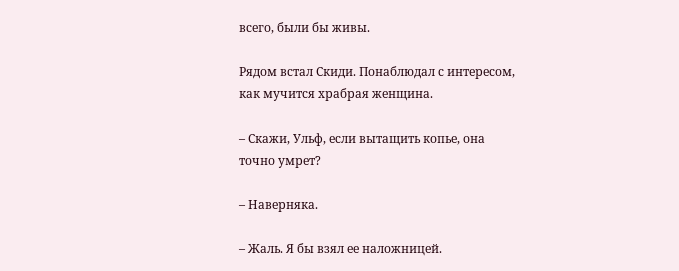всего, были бы живы.

Рядом встал Скиди. Понаблюдал с интересом, как мучится храбрая женщина.

– Скажи, Ульф, если вытащить копье, она точно умрет?

– Наверняка.

– Жаль. Я бы взял ее наложницей.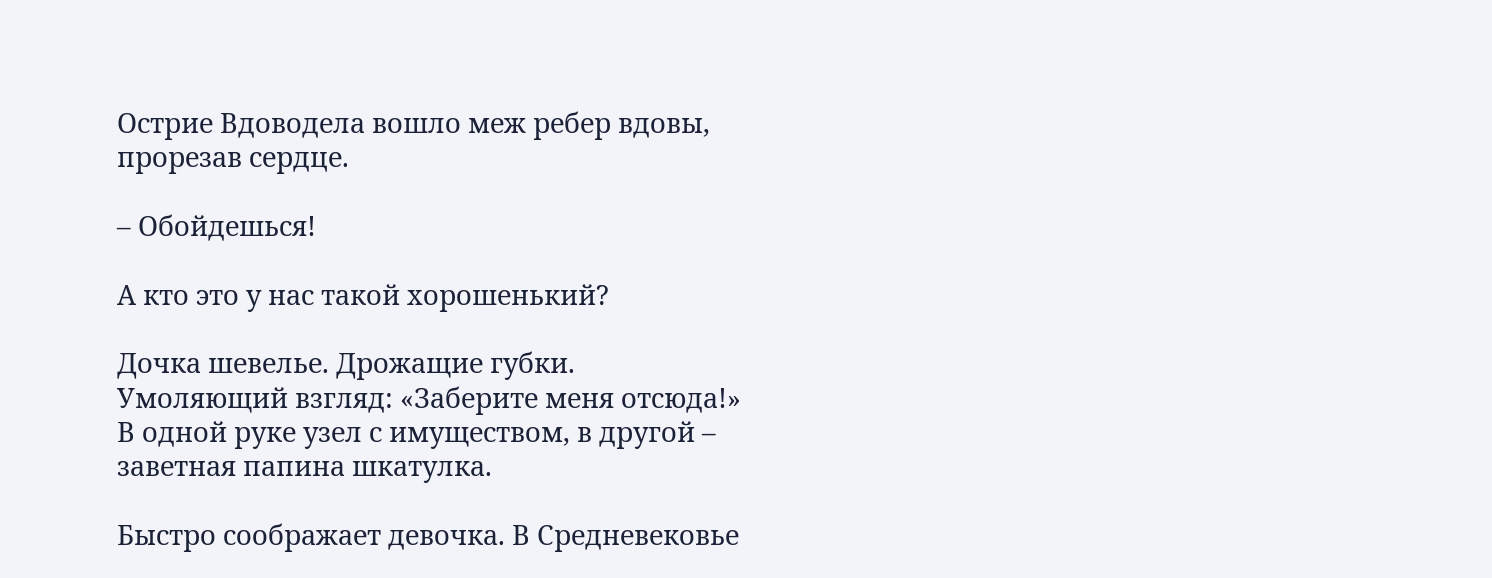Острие Вдоводела вошло меж ребер вдовы, прорезав сердце.

– Обойдешься!

А кто это у нас такой хорошенький?

Дочка шевелье. Дрожащие губки. Умоляющий взгляд: «Заберите меня отсюда!» В одной руке узел с имуществом, в другой – заветная папина шкатулка.

Быстро соображает девочка. В Средневековье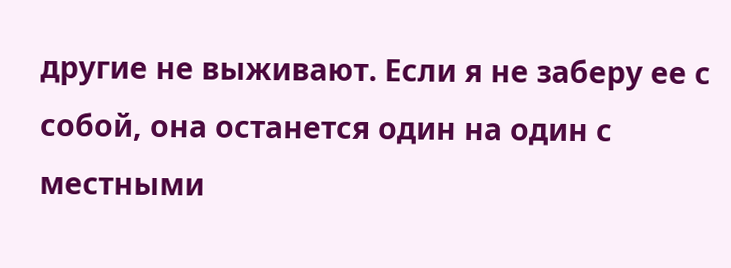другие не выживают. Если я не заберу ее с собой, она останется один на один с местными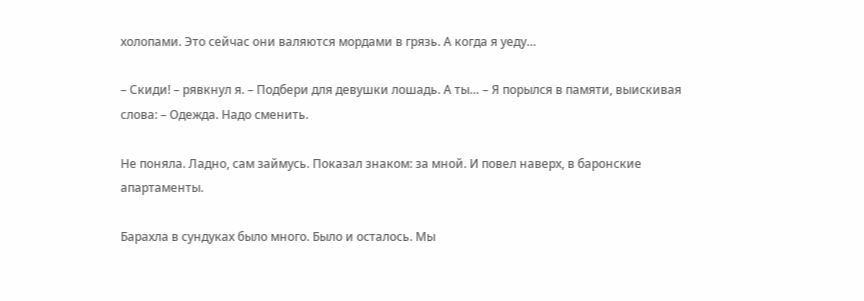холопами. Это сейчас они валяются мордами в грязь. А когда я уеду…

– Скиди! – рявкнул я. – Подбери для девушки лошадь. А ты… – Я порылся в памяти, выискивая слова: – Одежда. Надо сменить.

Не поняла. Ладно, сам займусь. Показал знаком: за мной. И повел наверх, в баронские апартаменты.

Барахла в сундуках было много. Было и осталось. Мы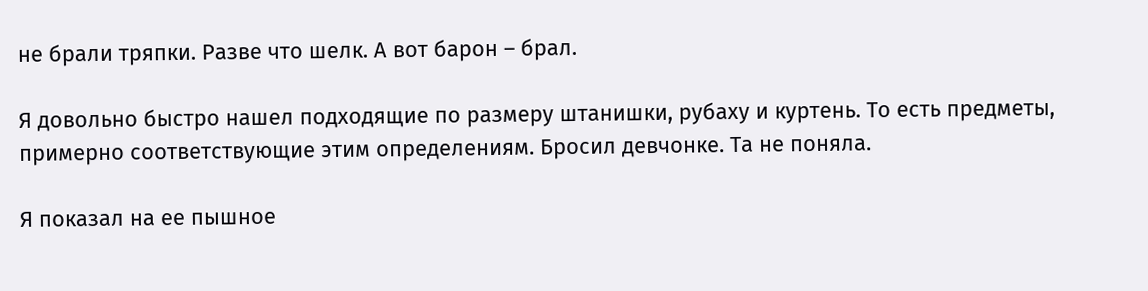не брали тряпки. Разве что шелк. А вот барон – брал.

Я довольно быстро нашел подходящие по размеру штанишки, рубаху и куртень. То есть предметы, примерно соответствующие этим определениям. Бросил девчонке. Та не поняла.

Я показал на ее пышное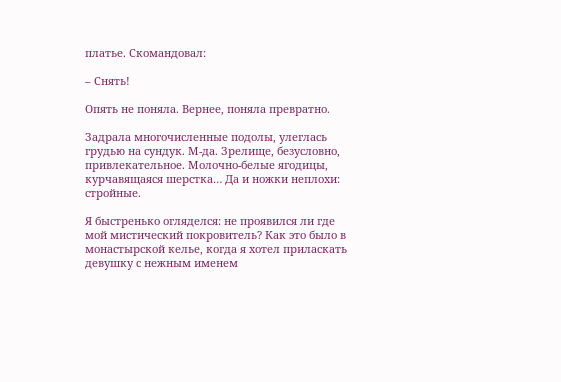платье. Скомандовал:

– Снять!

Опять не поняла. Вернее, поняла превратно.

Задрала многочисленные подолы, улеглась грудью на сундук. М-да. Зрелище, безусловно, привлекательное. Молочно-белые ягодицы, курчавящаяся шерстка… Да и ножки неплохи: стройные.

Я быстренько огляделся: не проявился ли где мой мистический покровитель? Как это было в монастырской келье, когда я хотел приласкать девушку с нежным именем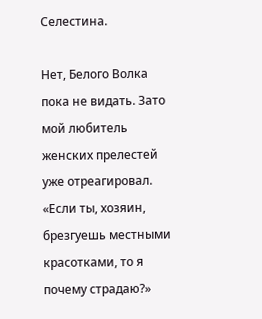Селестина.

Нет, Белого Волка пока не видать. Зато мой любитель женских прелестей уже отреагировал. «Если ты, хозяин, брезгуешь местными красотками, то я почему страдаю?»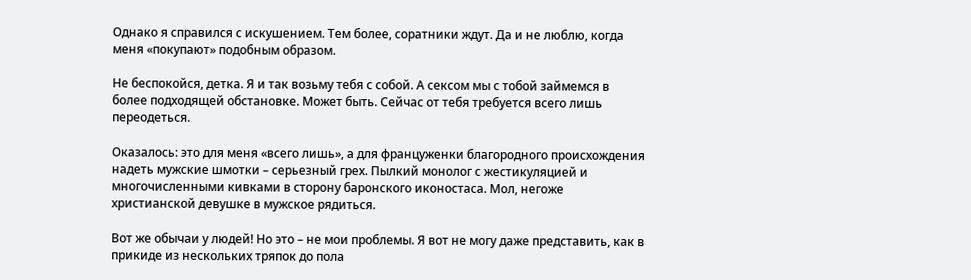Однако я справился с искушением. Тем более, соратники ждут. Да и не люблю, когда меня «покупают» подобным образом.

Не беспокойся, детка. Я и так возьму тебя с собой. А сексом мы с тобой займемся в более подходящей обстановке. Может быть. Сейчас от тебя требуется всего лишь переодеться.

Оказалось: это для меня «всего лишь», а для француженки благородного происхождения надеть мужские шмотки – серьезный грех. Пылкий монолог с жестикуляцией и многочисленными кивками в сторону баронского иконостаса. Мол, негоже христианской девушке в мужское рядиться.

Вот же обычаи у людей! Но это – не мои проблемы. Я вот не могу даже представить, как в прикиде из нескольких тряпок до пола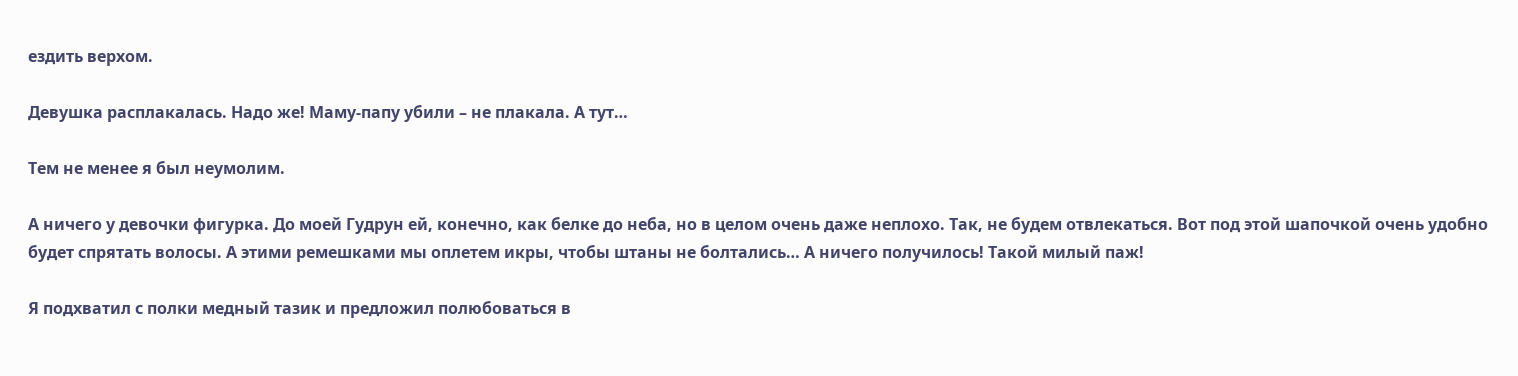ездить верхом.

Девушка расплакалась. Надо же! Маму-папу убили – не плакала. А тут…

Тем не менее я был неумолим.

А ничего у девочки фигурка. До моей Гудрун ей, конечно, как белке до неба, но в целом очень даже неплохо. Так, не будем отвлекаться. Вот под этой шапочкой очень удобно будет спрятать волосы. А этими ремешками мы оплетем икры, чтобы штаны не болтались… А ничего получилось! Такой милый паж!

Я подхватил с полки медный тазик и предложил полюбоваться в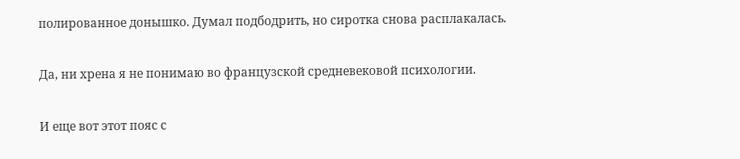полированное донышко. Думал подбодрить, но сиротка снова расплакалась.

Да, ни хрена я не понимаю во французской средневековой психологии.

И еще вот этот пояс с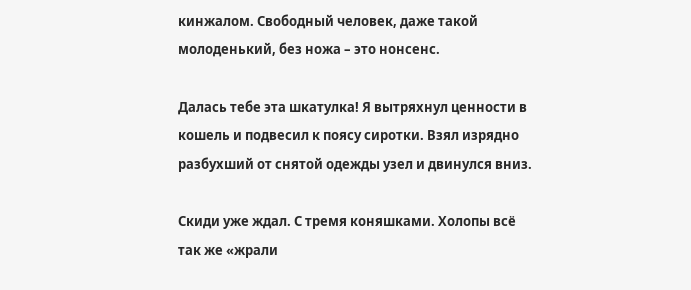кинжалом. Свободный человек, даже такой молоденький, без ножа – это нонсенс.

Далась тебе эта шкатулка! Я вытряхнул ценности в кошель и подвесил к поясу сиротки. Взял изрядно разбухший от снятой одежды узел и двинулся вниз.

Скиди уже ждал. С тремя коняшками. Холопы всё так же «жрали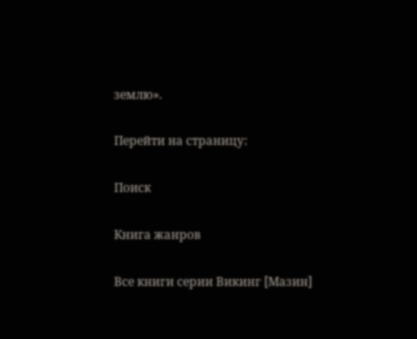землю».

Перейти на страницу:

Поиск

Книга жанров

Все книги серии Викинг [Мазин]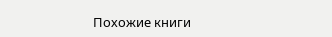Похожие книги